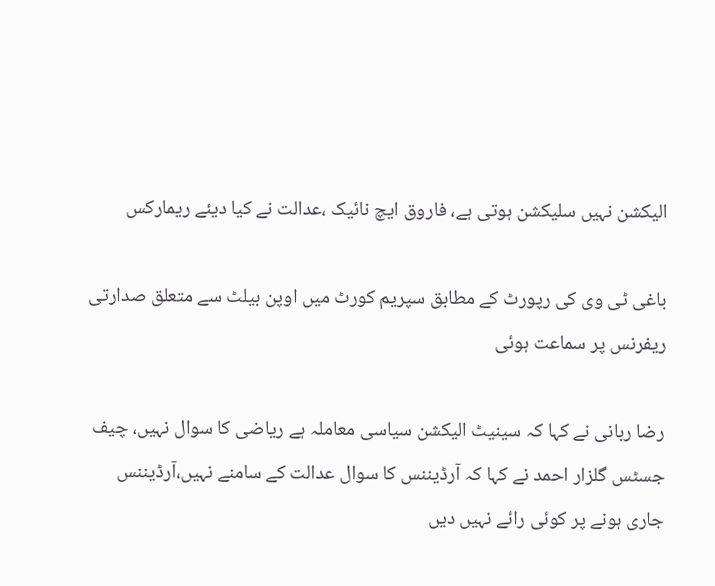الیکشن نہیں سلیکشن ہوتی ہے، فاروق ایچ نائیک ،عدالت نے کیا دیئے ریمارکس

باغی ٹی وی کی رپورٹ کے مطابق سپریم کورٹ میں اوپن بیلٹ سے متعلق صدارتی ریفرنس پر سماعت ہوئی

رضا ربانی نے کہا کہ سینیٹ الیکشن سیاسی معاملہ ہے ریاضی کا سوال نہیں، چیف جسٹس گلزار احمد نے کہا کہ آرڈیننس کا سوال عدالت کے سامنے نہیں،آرڈیننس جاری ہونے پر کوئی رائے نہیں دیں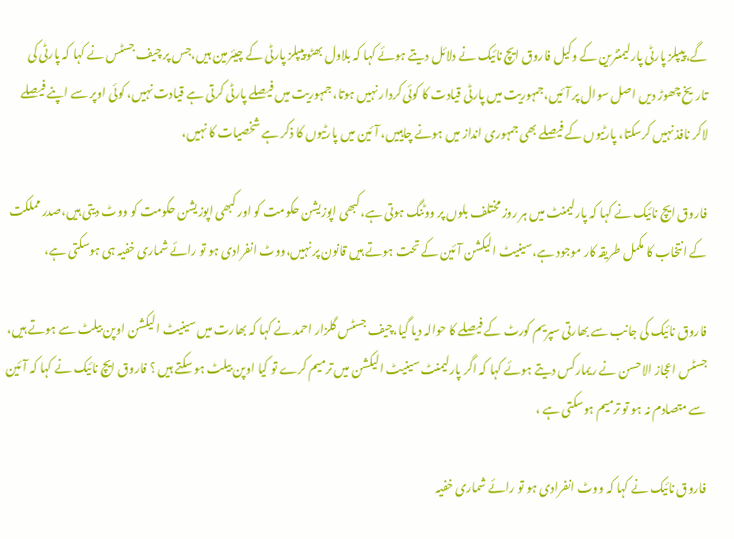گے،پیپلز پارٹی پارلیمنٹرین کے وکیل فاروق ایچ نائیک نے دلائل دیتے ہوئے کہا کہ بلاول بھٹو پیپلز پارٹی کے چیئرمین ہیں،جس پر چیف جسٹس نے کہا کہ پارٹی کی تاریخ چھوڑ دیں اصل سوال پر آئیں،جمہوریت میں پارٹی قیادت کا کوئی کردار نہیں ہوتا، جمہوریت میں فیصلے پارٹی کرتی ہے قیادت نہیں، کوئی اوپر سے اپنے فیصلے لاکر نافذ نہیں کرسکتا، پارٹیوں کے فیصلے بھی جمہوری انداز میں ہونے چاہییں، آئین میں پارٹیوں کا ذکر ہے شخصیات کا نہیں،

فاروق ایچ نائیک نے کہا کہ پارلیمنٹ میں ہر روز مختلف بلوں پر ووٹنگ ہوتی ہے، کبھی اپوزیشن حکومت کو اور کبھی اپوزیشن حکومت کو ووٹ دیتی ہیں،صدر مملکت کے انتخاب کا مکمل طریقہ کار موجود ہے،سینیٹ الیکشن آئین کے تحت ہوتے ہیں قانون پر نہیں،ووٹ انفرادی ہو تو رائے شماری خفیہ ہی ہوسکتی ہے،

فاروق نائیک کی جانب سے بھارتی سپریم کورٹ کے فیصلے کا حوالہ دیا گیا،چیف جسٹس گلزار احمد نے کہا کہ بھارت میں سینیٹ الیکشن اوپن بیلٹ سے ہوتے ہیں، جسٹس اعجاز الاحسن نے ریمارکس دیتے ہوئے کہا کہ اگر پارلیمنٹ سینیٹ الیکشن میں ترمیم کرے تو کیا اوپن بیلٹ ہو سکتے ہیں ؟ فاروق ایچ نائیک نے کہا کہ آئین سے متصادم نہ ہو تو ترمیم ہوسکتی ہے ،

فاروق نائیک نے کہا کہ ووٹ انفرادی ہو تو رائے شماری خفیہ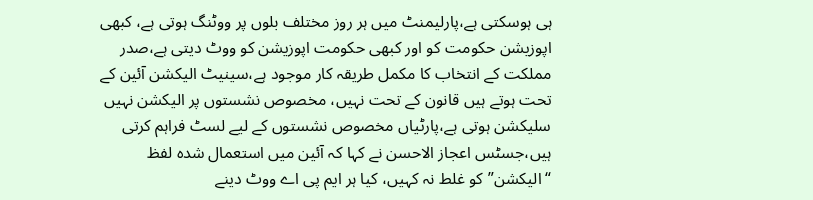ہی ہوسکتی ہے،پارلیمنٹ میں ہر روز مختلف بلوں پر ووٹنگ ہوتی ہے، کبھی اپوزیشن حکومت کو اور کبھی حکومت اپوزیشن کو ووٹ دیتی ہے،صدر مملکت کے انتخاب کا مکمل طریقہ کار موجود ہے،سینیٹ الیکشن آئین کے تحت ہوتے ہیں قانون کے تحت نہیں، مخصوص نشستوں پر الیکشن نہیں سلیکشن ہوتی ہے،پارٹیاں مخصوص نشستوں کے لیے لسٹ فراہم کرتی ہیں،جسٹس اعجاز الاحسن نے کہا کہ آئین میں استعمال شدہ لفظ “الیکشن”کو غلط نہ کہیں، کیا ہر ایم پی اے ووٹ دینے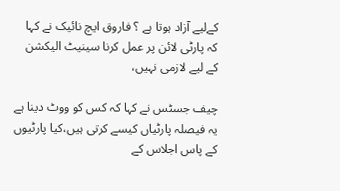کےلیے آزاد ہوتا ہے ؟ فاروق ایچ نائیک نے کہا کہ پارٹی لائن پر عمل کرنا سینیٹ الیکشن کے لیے لازمی نہیں،

چیف جسٹس نے کہا کہ کس کو ووٹ دینا ہے یہ فیصلہ پارٹیاں کیسے کرتی ہیں،کیا پارٹیوں کے پاس اجلاس کے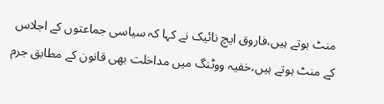منٹ ہوتے ہیں،فاروق ایچ نائیک نے کہا کہ سیاسی جماعتوں کے اجلاس کے منٹ ہوتے ہیں،خفیہ ووٹنگ میں مداخلت بھی قانون کے مطابق جرم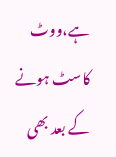ہے،ووٹ کاسٹ ہونے کے بعد بھی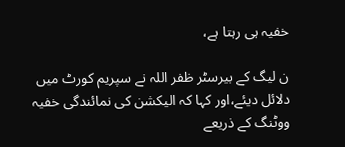خفیہ ہی رہتا ہے،

ن لیگ کے بیرسٹر ظفر اللہ نے سپریم کورٹ میں دلائل دیئے،اور کہا کہ الیکشن کی نمائندگی خفیہ ووٹنگ کے ذریعے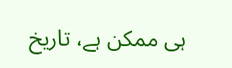ہی ممکن ہے، تاریخ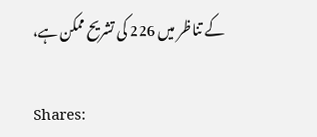کے تناظر میں 226 کی تشریح ممکن ہے،

Shares: